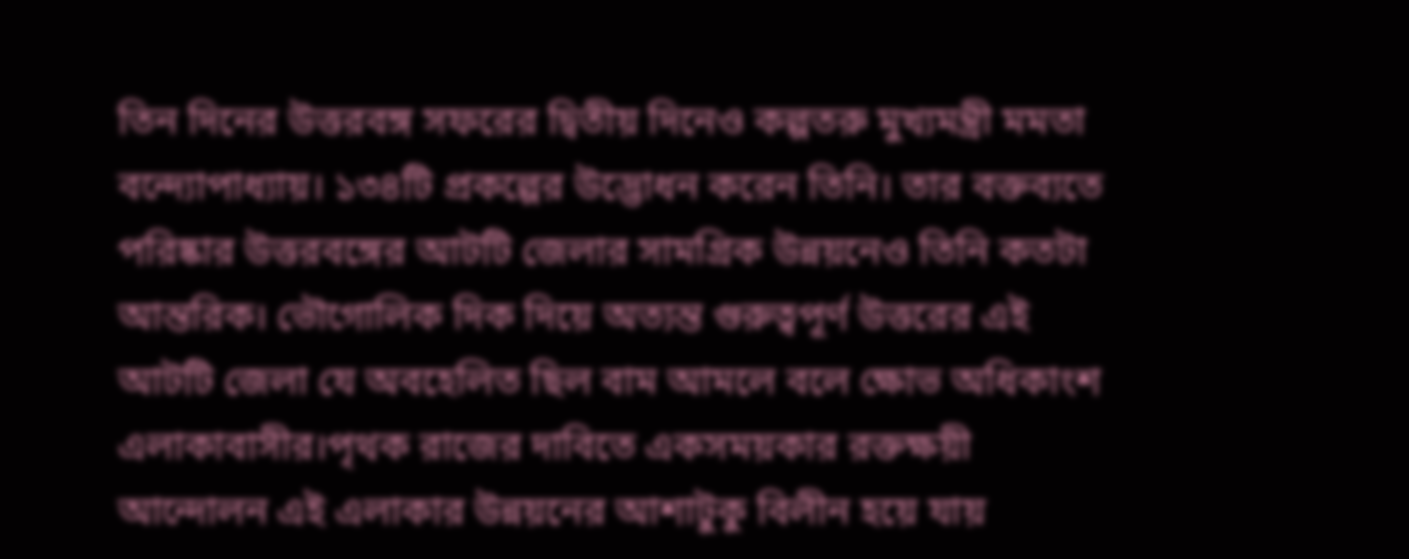তিন দিনের উত্তরবঙ্গ সফরের দ্বিতীয় দিনেও কল্পতরু মুখ্যমন্ত্রী মমতা বন্দ্যোপাধ্যায়। ১৩৪টি প্রকল্পের উদ্ভোধন করেন তিনি। তার বক্তব্যতে পরিষ্কার উত্তরবঙ্গের আটটি জেলার সামগ্রিক উন্নয়নেও তিনি কতটা আন্তরিক। ভৌগোলিক দিক দিয়ে অত্যন্ত গুরুত্বপূর্ণ উত্তরের এই আটটি জেলা যে অবহেলিত ছিল বাম আমলে বলে ক্ষোভ অধিকাংশ এলাকাবাসীর।পৃথক রাজের দাবিতে একসময়কার রক্তক্ষয়ী আন্দোলন এই এলাকার উন্নয়নের আশাটুকু বিলীন হয়ে যায়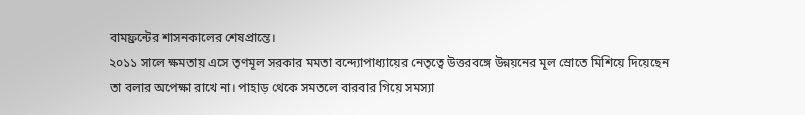বামফ্রন্টের শাসনকালের শেষপ্রান্তে।
২০১১ সালে ক্ষমতায় এসে তৃণমূল সরকার মমতা বন্দ্যোপাধ্যায়ের নেতৃত্বে উত্তরবঙ্গে উন্নয়নের মূল স্রোতে মিশিয়ে দিয়েছেন তা বলার অপেক্ষা রাখে না। পাহাড় থেকে সমতলে বারবার গিয়ে সমস্যা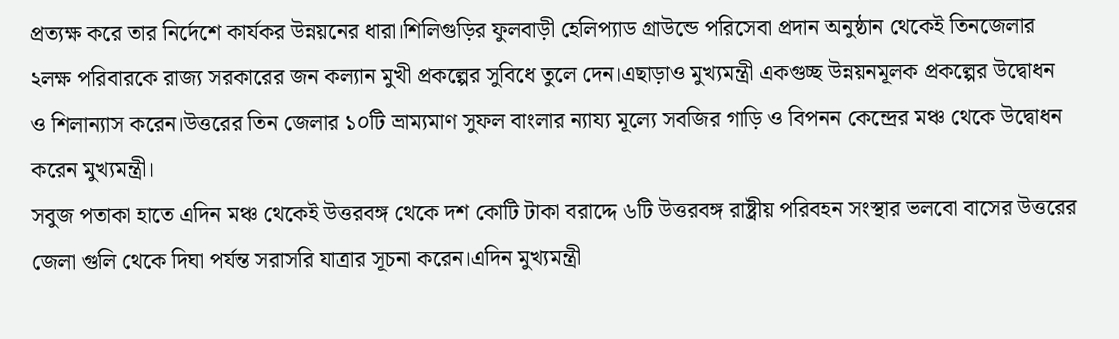প্রত্যক্ষ করে তার নির্দেশে কার্যকর উন্নয়নের ধারা।শিলিগুড়ির ফুলবাড়ী হেলিপ্যাড গ্রাউন্ডে পরিসেবা প্রদান অনুষ্ঠান থেকেই তিনজেলার ২লক্ষ পরিবারকে রাজ্য সরকারের জন কল্যান মুখী প্রকল্পের সুবিধে তুলে দেন।এছাড়াও মুখ্যমন্ত্রী একগুচ্ছ উন্নয়নমূলক প্রকল্পের উদ্বোধন ও শিলান্যাস করেন।উত্তরের তিন জেলার ১০টি ভ্রাম্যমাণ সুফল বাংলার ন্যায্য মূল্যে সবজির গাড়ি ও বিপনন কেন্দ্রের মঞ্চ থেকে উদ্বোধন করেন মুখ্যমন্ত্রী।
সবুজ পতাকা হাতে এদিন মঞ্চ থেকেই উত্তরবঙ্গ থেকে দশ কোটি টাকা বরাদ্দে ৬টি উত্তরবঙ্গ রাষ্ট্রীয় পরিবহন সংস্থার ভলবো বাসের উত্তরের জেলা গুলি থেকে দিঘা পর্যন্ত সরাসরি যাত্রার সূচনা করেন।এদিন মুখ্যমন্ত্রী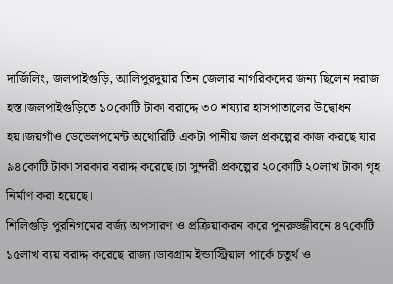দার্জিলিং, জলপাইগুড়ি, আলিপুরদুয়ার তিন জেলার নাগরিকদের জন্য ছিলেন দরাজ হস্ত।জলপাইগুড়িতে ১০কোটি টাকা বরাদ্দে ৩০ শয্যার হাসপাতালের উদ্বোধন হয়।জয়গাঁও ডেভেলপমেন্ট অথোরিটি একটা পানীয় জল প্রকল্পের কাজ করছে যার ৯৪কোটি টাকা সরকার বরাদ্দ করেছে।চা সুন্দরী প্রকল্পের ২০কোটি ২০লাখ টাকা গৃহ নির্মাণ করা হয়েছে।
শিলিগুড়ি পুরনিগমের বর্জ্য অপসারণ ও প্রক্রিয়াকরন করে পুনরুজ্জীবনে ৪৭কোটি ১৫লাখ ব্যয় বরাদ্দ করেছে রাজ্য।ডাবগ্রাম ইন্ডাস্ট্রিয়াল পার্কে চতুর্থ ও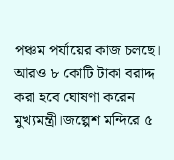পঞ্চম পর্যায়ের কাজ চলছে। আরও ৮ কোটি টাকা বরাদ্দ করা হবে ঘোষণা করেন মুখ্যমন্ত্রী।জল্পেশ মন্দিরে ৫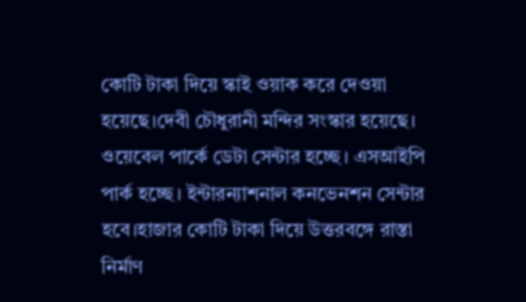কোটি টাকা দিয়ে স্কাই ওয়াক করে দেওয়া হয়েছে।দেবী চৌধুরানী মন্দির সংস্কার হয়েছে। ওয়েবেল পার্কে ডেটা সেন্টার হচ্ছে। এসআইপি পার্ক হচ্ছে। ইন্টারন্যাশনাল কনভেনশন সেন্টার হবে।হাজার কোটি টাকা দিয়ে উত্তরবঙ্গে রাস্তা নির্মাণ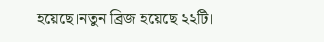হয়েছে।নতুন ব্রিজ হয়েছে ২২টি।